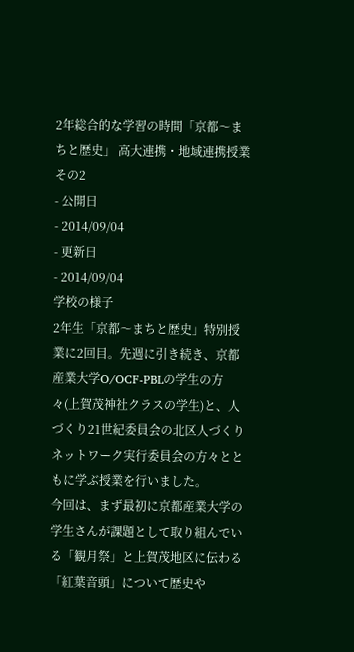2年総合的な学習の時間「京都〜まちと歴史」 高大連携・地域連携授業 その2
- 公開日
- 2014/09/04
- 更新日
- 2014/09/04
学校の様子
2年生「京都〜まちと歴史」特別授業に2回目。先週に引き続き、京都産業大学O/OCF-PBLの学生の方々(上賀茂神社クラスの学生)と、人づくり21世紀委員会の北区人づくりネットワーク実行委員会の方々とともに学ぶ授業を行いました。
今回は、まず最初に京都産業大学の学生さんが課題として取り組んでいる「観月祭」と上賀茂地区に伝わる「紅葉音頭」について歴史や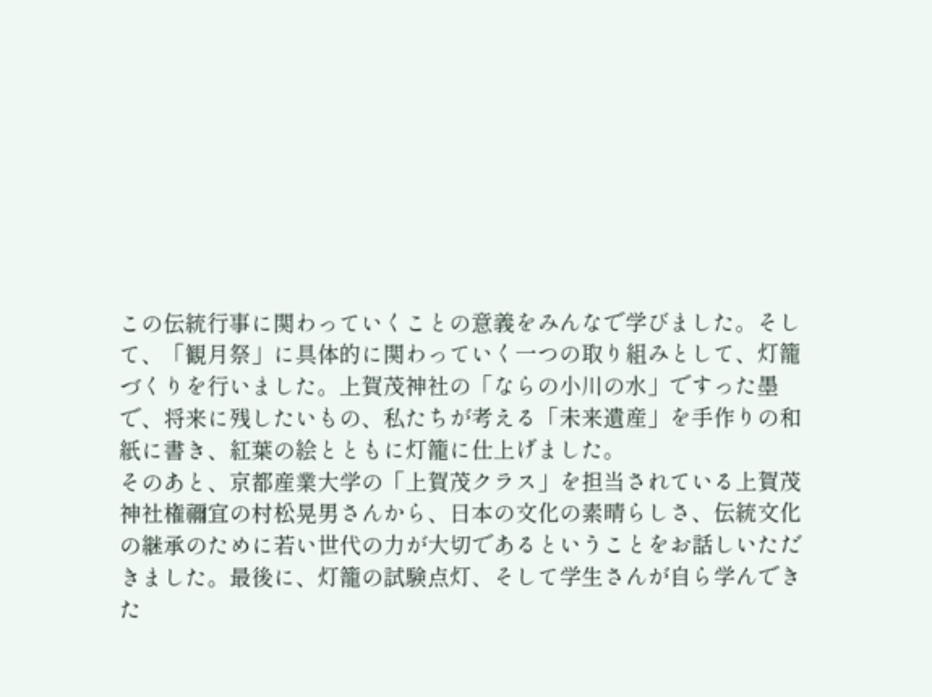この伝統行事に関わっていくことの意義をみんなで学びました。そして、「観月祭」に具体的に関わっていく一つの取り組みとして、灯籠づくりを行いました。上賀茂神社の「ならの小川の水」ですった墨で、将来に残したいもの、私たちが考える「未来遺産」を手作りの和紙に書き、紅葉の絵とともに灯籠に仕上げました。
そのあと、京都産業大学の「上賀茂クラス」を担当されている上賀茂神社権禰宜の村松晃男さんから、日本の文化の素晴らしさ、伝統文化の継承のために若い世代の力が大切であるということをお話しいただきました。最後に、灯籠の試験点灯、そして学生さんが自ら学んできた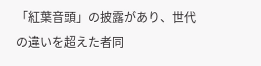「紅葉音頭」の披露があり、世代の違いを超えた者同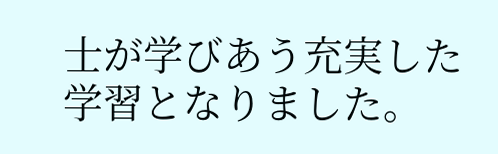士が学びあう充実した学習となりました。